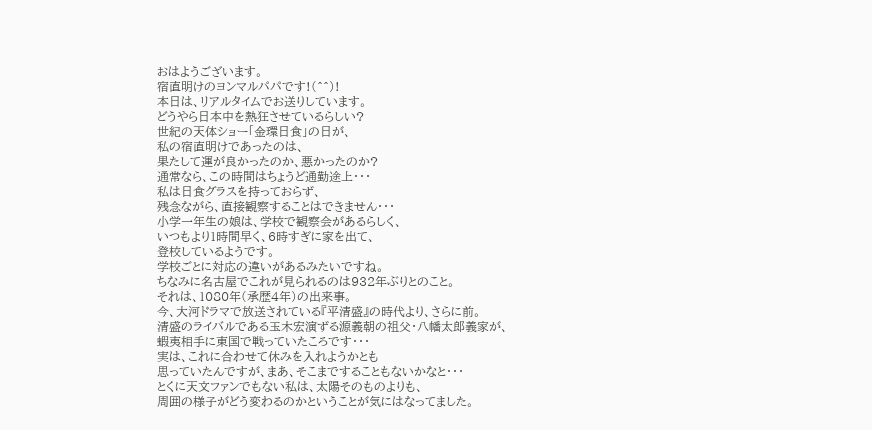おはようございます。
宿直明けのヨンマルパパです!(^^)!
本日は、リアルタイムでお送りしています。
どうやら日本中を熱狂させているらしい?
世紀の天体ショー「金環日食」の日が、
私の宿直明けであったのは、
果たして運が良かったのか、悪かったのか?
通常なら、この時間はちょうど通勤途上・・・
私は日食グラスを持っておらず、
残念ながら、直接観察することはできません・・・
小学一年生の娘は、学校で観察会があるらしく、
いつもより1時間早く、6時すぎに家を出て、
登校しているようです。
学校ごとに対応の違いがあるみたいですね。
ちなみに名古屋でこれが見られるのは932年ぶりとのこと。
それは、1080年(承歴4年)の出来事。
今、大河ドラマで放送されている『平清盛』の時代より、さらに前。
清盛のライバルである玉木宏演ずる源義朝の祖父・八幡太郎義家が、
蝦夷相手に東国で戦っていたころです・・・
実は、これに合わせて休みを入れようかとも
思っていたんですが、まあ、そこまですることもないかなと・・・
とくに天文ファンでもない私は、太陽そのものよりも、
周囲の様子がどう変わるのかということが気にはなってました。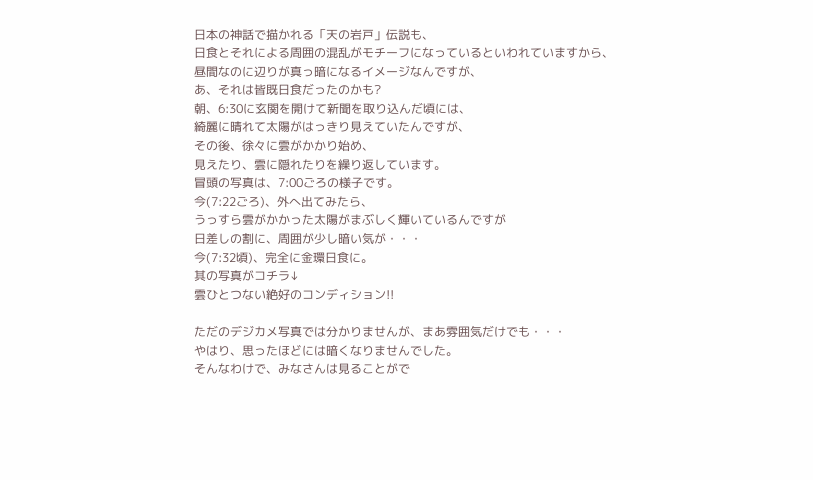日本の神話で描かれる「天の岩戸」伝説も、
日食とそれによる周囲の混乱がモチーフになっているといわれていますから、
昼間なのに辺りが真っ暗になるイメージなんですが、
あ、それは皆既日食だったのかも?
朝、6:30に玄関を開けて新聞を取り込んだ頃には、
綺麗に晴れて太陽がはっきり見えていたんですが、
その後、徐々に雲がかかり始め、
見えたり、雲に隠れたりを繰り返しています。
冒頭の写真は、7:00ごろの様子です。
今(7:22ごろ)、外へ出てみたら、
うっすら雲がかかった太陽がまぶしく輝いているんですが
日差しの割に、周囲が少し暗い気が・・・
今(7:32頃)、完全に金環日食に。
其の写真がコチラ↓
雲ひとつない絶好のコンディション!!

ただのデジカメ写真では分かりませんが、まあ雰囲気だけでも・・・
やはり、思ったほどには暗くなりませんでした。
そんなわけで、みなさんは見ることがで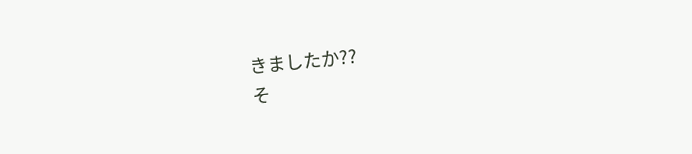きましたか??
そ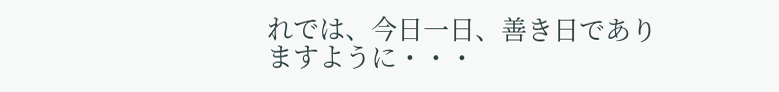れでは、今日一日、善き日でありますように・・・